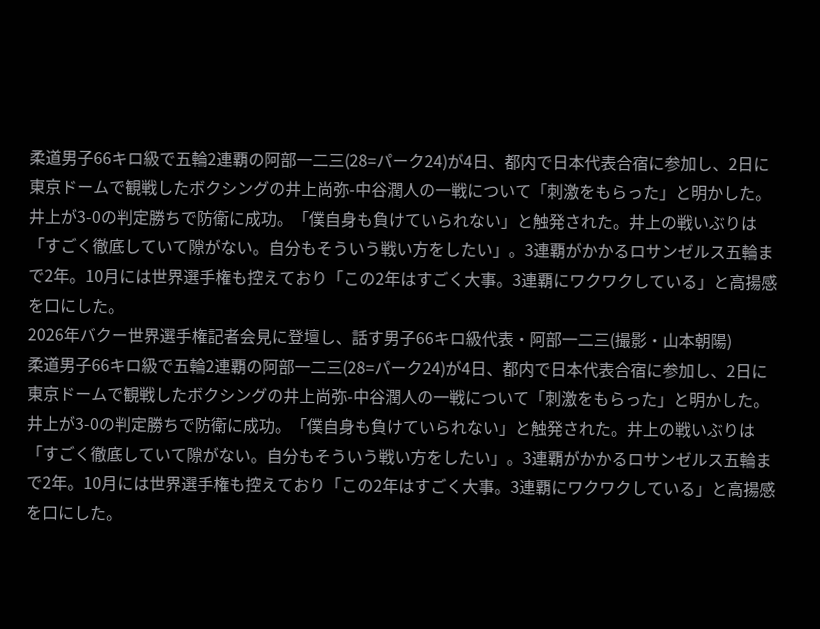柔道男子66キロ級で五輪2連覇の阿部一二三(28=パーク24)が4日、都内で日本代表合宿に参加し、2日に東京ドームで観戦したボクシングの井上尚弥-中谷潤人の一戦について「刺激をもらった」と明かした。
井上が3-0の判定勝ちで防衛に成功。「僕自身も負けていられない」と触発された。井上の戦いぶりは「すごく徹底していて隙がない。自分もそういう戦い方をしたい」。3連覇がかかるロサンゼルス五輪まで2年。10月には世界選手権も控えており「この2年はすごく大事。3連覇にワクワクしている」と高揚感を口にした。
2026年バクー世界選手権記者会見に登壇し、話す男子66キロ級代表・阿部一二三(撮影・山本朝陽)
柔道男子66キロ級で五輪2連覇の阿部一二三(28=パーク24)が4日、都内で日本代表合宿に参加し、2日に東京ドームで観戦したボクシングの井上尚弥-中谷潤人の一戦について「刺激をもらった」と明かした。
井上が3-0の判定勝ちで防衛に成功。「僕自身も負けていられない」と触発された。井上の戦いぶりは「すごく徹底していて隙がない。自分もそういう戦い方をしたい」。3連覇がかかるロサンゼルス五輪まで2年。10月には世界選手権も控えており「この2年はすごく大事。3連覇にワクワクしている」と高揚感を口にした。